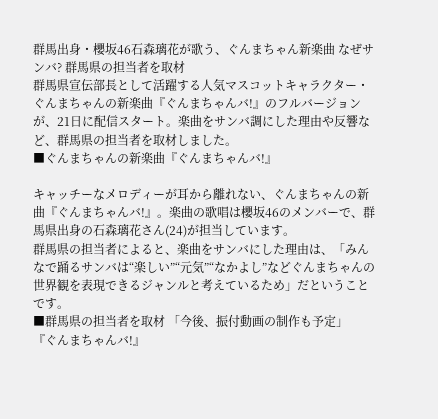群馬出身・櫻坂46石森璃花が歌う、ぐんまちゃん新楽曲 なぜサンバ? 群馬県の担当者を取材
群馬県宣伝部長として活躍する人気マスコットキャラクター・ぐんまちゃんの新楽曲『ぐんまちゃんバ!』のフルバージョンが、21日に配信スタート。楽曲をサンバ調にした理由や反響など、群馬県の担当者を取材しました。
■ぐんまちゃんの新楽曲『ぐんまちゃんバ!』

キャッチーなメロディーが耳から離れない、ぐんまちゃんの新曲『ぐんまちゃんバ!』。楽曲の歌唱は櫻坂46のメンバーで、群馬県出身の石森璃花さん(24)が担当しています。
群馬県の担当者によると、楽曲をサンバにした理由は、「みんなで踊るサンバは“楽しい”“元気”“なかよし”などぐんまちゃんの世界観を表現できるジャンルと考えているため」だということです。
■群馬県の担当者を取材 「今後、振付動画の制作も予定」
『ぐんまちゃんバ!』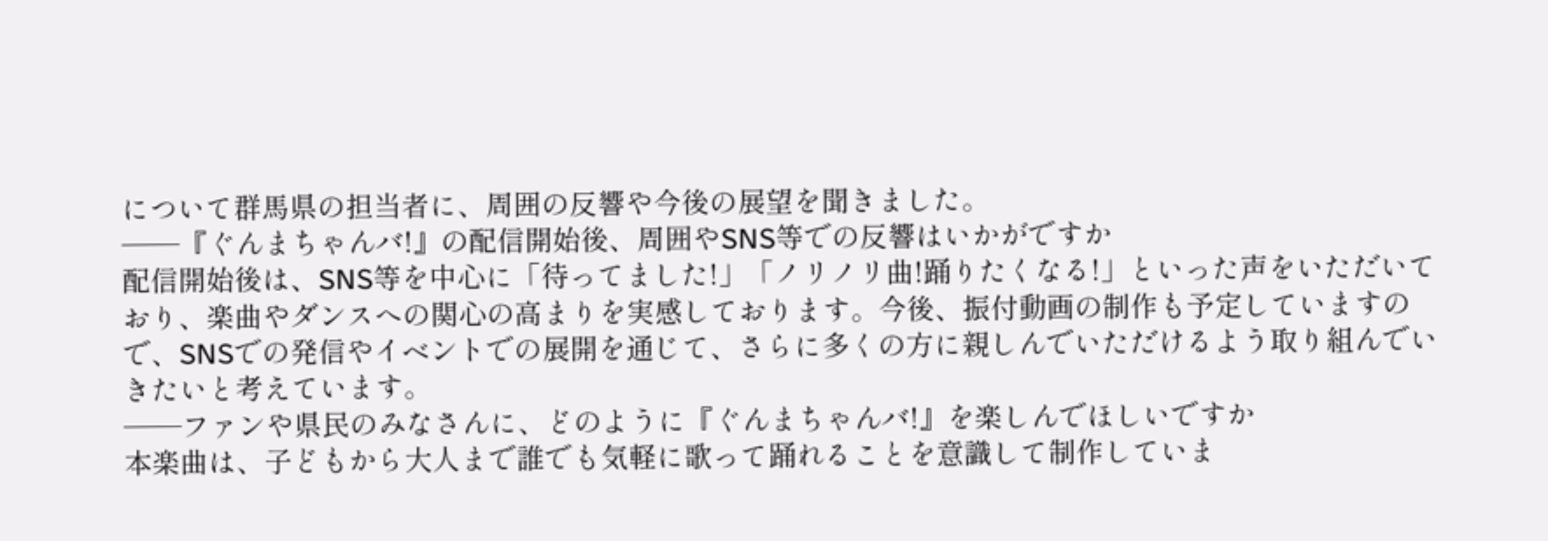について群馬県の担当者に、周囲の反響や今後の展望を聞きました。
――『ぐんまちゃんバ!』の配信開始後、周囲やSNS等での反響はいかがですか
配信開始後は、SNS等を中心に「待ってました!」「ノリノリ曲!踊りたくなる!」といった声をいただいており、楽曲やダンスへの関心の高まりを実感しております。今後、振付動画の制作も予定していますので、SNSでの発信やイベントでの展開を通じて、さらに多くの方に親しんでいただけるよう取り組んでいきたいと考えています。
――ファンや県民のみなさんに、どのように『ぐんまちゃんバ!』を楽しんでほしいですか
本楽曲は、子どもから大人まで誰でも気軽に歌って踊れることを意識して制作していま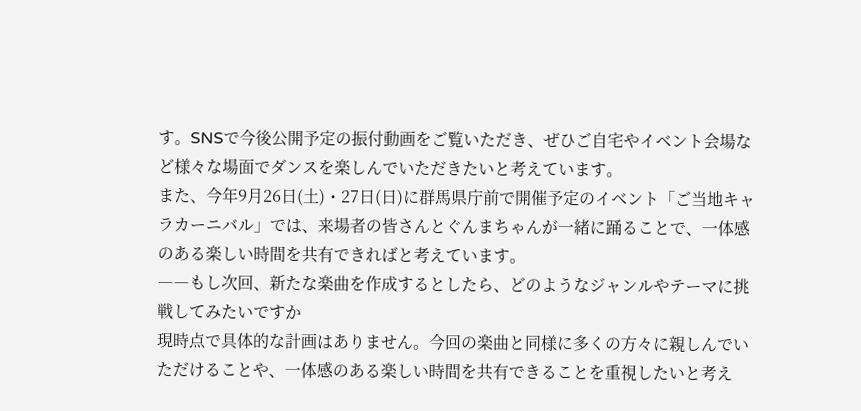す。SNSで今後公開予定の振付動画をご覧いただき、ぜひご自宅やイベント会場など様々な場面でダンスを楽しんでいただきたいと考えています。
また、今年9月26日(土)・27日(日)に群馬県庁前で開催予定のイベント「ご当地キャラカーニバル」では、来場者の皆さんとぐんまちゃんが一緒に踊ることで、一体感のある楽しい時間を共有できればと考えています。
――もし次回、新たな楽曲を作成するとしたら、どのようなジャンルやテーマに挑戦してみたいですか
現時点で具体的な計画はありません。今回の楽曲と同様に多くの方々に親しんでいただけることや、一体感のある楽しい時間を共有できることを重視したいと考え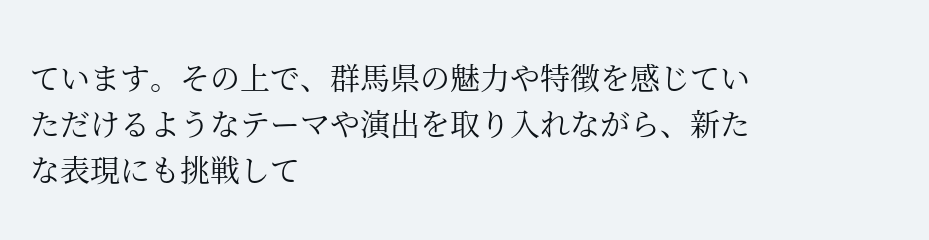ています。その上で、群馬県の魅力や特徴を感じていただけるようなテーマや演出を取り入れながら、新たな表現にも挑戦して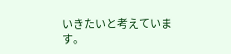いきたいと考えています。